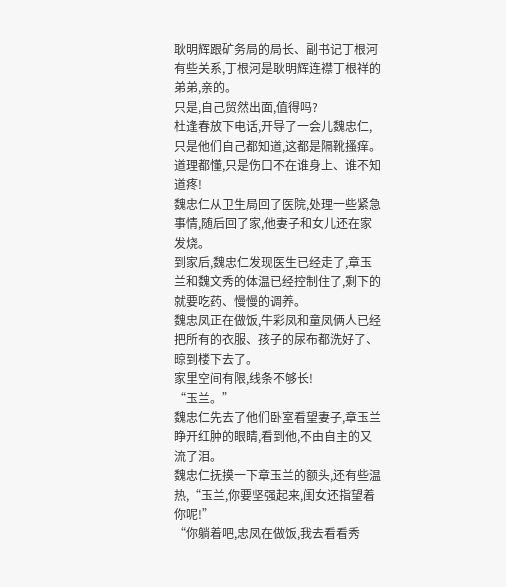耿明辉跟矿务局的局长、副书记丁根河有些关系,丁根河是耿明辉连襟丁根祥的弟弟,亲的。
只是,自己贸然出面,值得吗?
杜逢春放下电话,开导了一会儿魏忠仁,只是他们自己都知道,这都是隔靴搔痒。
道理都懂,只是伤口不在谁身上、谁不知道疼!
魏忠仁从卫生局回了医院,处理一些紧急事情,随后回了家,他妻子和女儿还在家发烧。
到家后,魏忠仁发现医生已经走了,章玉兰和魏文秀的体温已经控制住了,剩下的就要吃药、慢慢的调养。
魏忠凤正在做饭,牛彩凤和童凤俩人已经把所有的衣服、孩子的尿布都洗好了、晾到楼下去了。
家里空间有限,线条不够长!
“玉兰。”
魏忠仁先去了他们卧室看望妻子,章玉兰睁开红肿的眼睛,看到他,不由自主的又流了泪。
魏忠仁抚摸一下章玉兰的额头,还有些温热,“玉兰,你要坚强起来,闺女还指望着你呢!”
“你躺着吧,忠凤在做饭,我去看看秀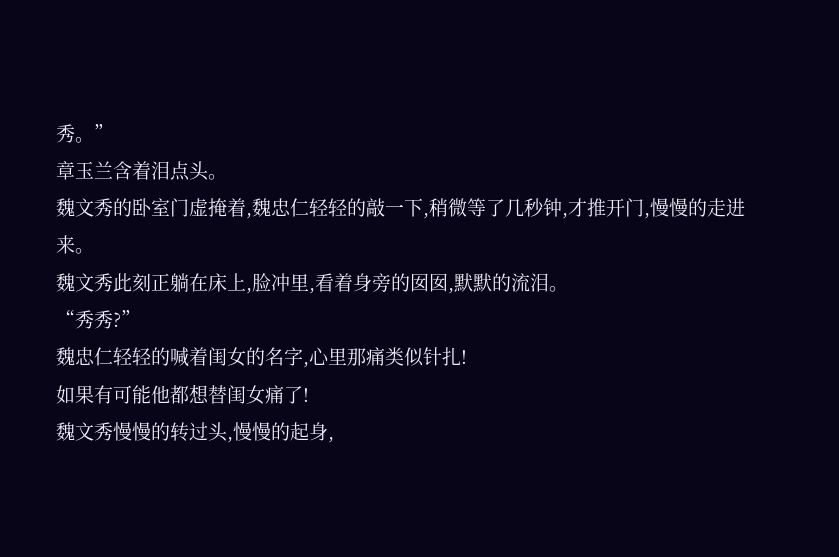秀。”
章玉兰含着泪点头。
魏文秀的卧室门虚掩着,魏忠仁轻轻的敲一下,稍微等了几秒钟,才推开门,慢慢的走进来。
魏文秀此刻正躺在床上,脸冲里,看着身旁的囡囡,默默的流泪。
“秀秀?”
魏忠仁轻轻的喊着闺女的名字,心里那痛类似针扎!
如果有可能他都想替闺女痛了!
魏文秀慢慢的转过头,慢慢的起身,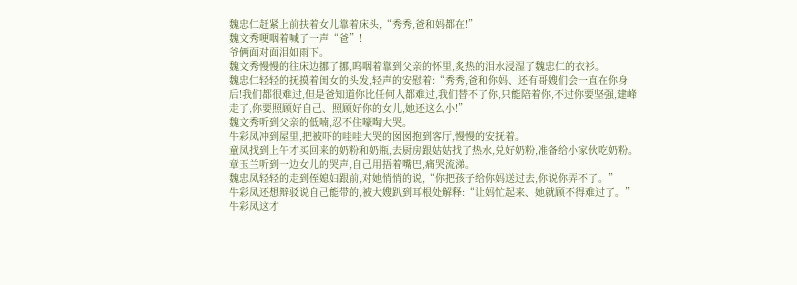魏忠仁赶紧上前扶着女儿靠着床头,“秀秀,爸和妈都在!”
魏文秀哽咽着喊了一声“爸”!
爷俩面对面泪如雨下。
魏文秀慢慢的往床边挪了挪,呜咽着靠到父亲的怀里,炙热的泪水浸湿了魏忠仁的衣衫。
魏忠仁轻轻的抚摸着闺女的头发,轻声的安慰着:“秀秀,爸和你妈、还有哥嫂们会一直在你身后!我们都很难过,但是爸知道你比任何人都难过,我们替不了你,只能陪着你,不过你要坚强,建峰走了,你要照顾好自己、照顾好你的女儿,她还这么小!”
魏文秀听到父亲的低喃,忍不住嚎啕大哭。
牛彩凤冲到屋里,把被吓的哇哇大哭的囡囡抱到客厅,慢慢的安抚着。
童凤找到上午才买回来的奶粉和奶瓶,去厨房跟姑姑找了热水,兑好奶粉,准备给小家伙吃奶粉。
章玉兰听到一边女儿的哭声,自己用捂着嘴巴,痛哭流涕。
魏忠凤轻轻的走到侄媳妇跟前,对她悄悄的说,“你把孩子给你妈送过去,你说你弄不了。”
牛彩凤还想辩驳说自己能带的,被大嫂趴到耳根处解释:“让妈忙起来、她就顾不得难过了。”
牛彩凤这才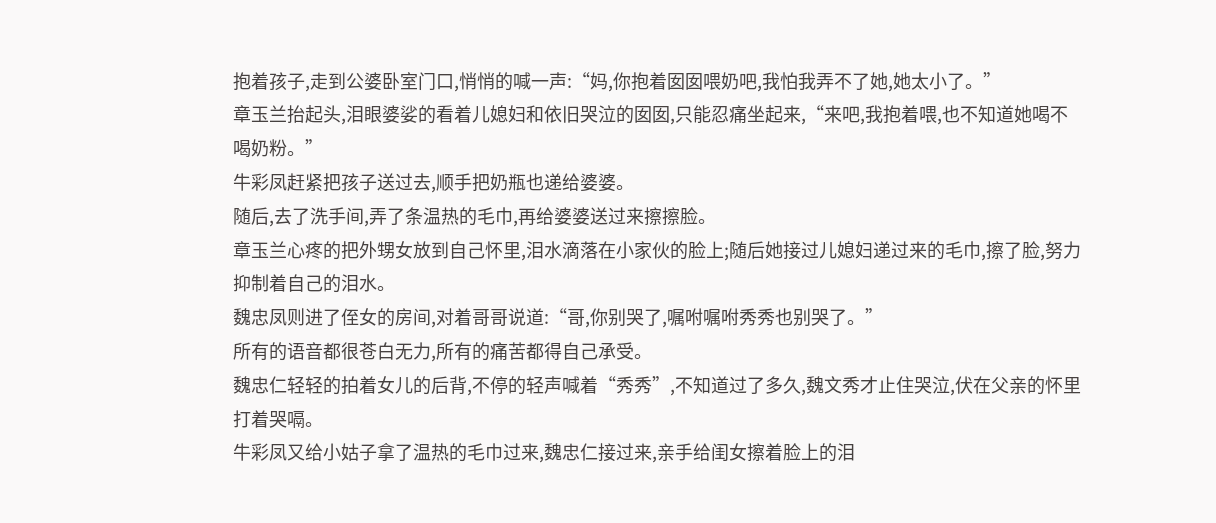抱着孩子,走到公婆卧室门口,悄悄的喊一声:“妈,你抱着囡囡喂奶吧,我怕我弄不了她,她太小了。”
章玉兰抬起头,泪眼婆娑的看着儿媳妇和依旧哭泣的囡囡,只能忍痛坐起来,“来吧,我抱着喂,也不知道她喝不喝奶粉。”
牛彩凤赶紧把孩子送过去,顺手把奶瓶也递给婆婆。
随后,去了洗手间,弄了条温热的毛巾,再给婆婆送过来擦擦脸。
章玉兰心疼的把外甥女放到自己怀里,泪水滴落在小家伙的脸上;随后她接过儿媳妇递过来的毛巾,擦了脸,努力抑制着自己的泪水。
魏忠凤则进了侄女的房间,对着哥哥说道:“哥,你别哭了,嘱咐嘱咐秀秀也别哭了。”
所有的语音都很苍白无力,所有的痛苦都得自己承受。
魏忠仁轻轻的拍着女儿的后背,不停的轻声喊着“秀秀”,不知道过了多久,魏文秀才止住哭泣,伏在父亲的怀里打着哭嗝。
牛彩凤又给小姑子拿了温热的毛巾过来,魏忠仁接过来,亲手给闺女擦着脸上的泪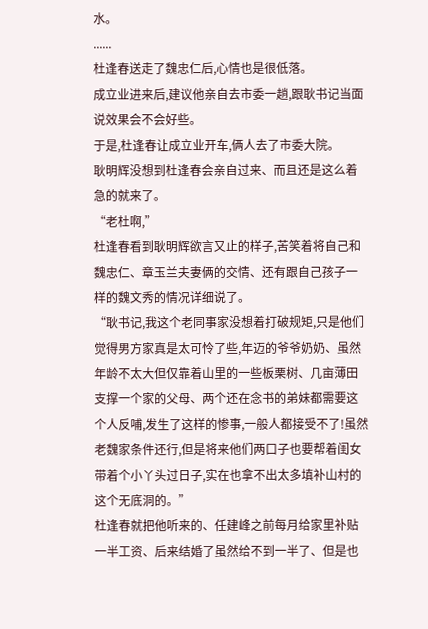水。
......
杜逢春送走了魏忠仁后,心情也是很低落。
成立业进来后,建议他亲自去市委一趟,跟耿书记当面说效果会不会好些。
于是,杜逢春让成立业开车,俩人去了市委大院。
耿明辉没想到杜逢春会亲自过来、而且还是这么着急的就来了。
“老杜啊,”
杜逢春看到耿明辉欲言又止的样子,苦笑着将自己和魏忠仁、章玉兰夫妻俩的交情、还有跟自己孩子一样的魏文秀的情况详细说了。
“耿书记,我这个老同事家没想着打破规矩,只是他们觉得男方家真是太可怜了些,年迈的爷爷奶奶、虽然年龄不太大但仅靠着山里的一些板栗树、几亩薄田支撑一个家的父母、两个还在念书的弟妹都需要这个人反哺,发生了这样的惨事,一般人都接受不了!虽然老魏家条件还行,但是将来他们两口子也要帮着闺女带着个小丫头过日子,实在也拿不出太多填补山村的这个无底洞的。”
杜逢春就把他听来的、任建峰之前每月给家里补贴一半工资、后来结婚了虽然给不到一半了、但是也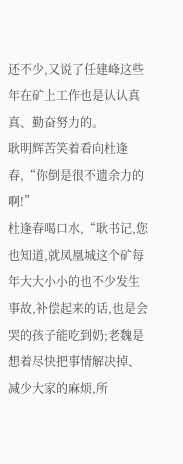还不少,又说了任建峰这些年在矿上工作也是认认真真、勤奋努力的。
耿明辉苦笑着看向杜逢春,“你倒是很不遗余力的啊!”
杜逢春喝口水,“耿书记,您也知道,就凤凰城这个矿每年大大小小的也不少发生事故,补偿起来的话,也是会哭的孩子能吃到奶;老魏是想着尽快把事情解决掉、减少大家的麻烦,所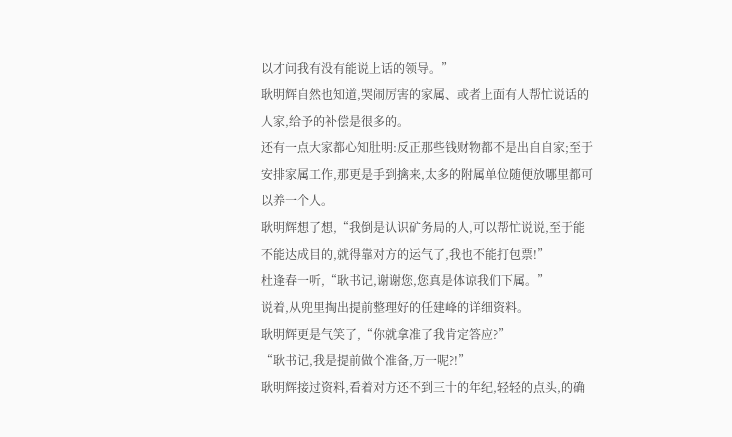以才问我有没有能说上话的领导。”
耿明辉自然也知道,哭闹厉害的家属、或者上面有人帮忙说话的人家,给予的补偿是很多的。
还有一点大家都心知肚明:反正那些钱财物都不是出自自家;至于安排家属工作,那更是手到擒来,太多的附属单位随便放哪里都可以养一个人。
耿明辉想了想,“我倒是认识矿务局的人,可以帮忙说说,至于能不能达成目的,就得靠对方的运气了,我也不能打包票!”
杜逢春一听,“耿书记,谢谢您,您真是体谅我们下属。”
说着,从兜里掏出提前整理好的任建峰的详细资料。
耿明辉更是气笑了,“你就拿准了我肯定答应?”
“耿书记,我是提前做个准备,万一呢?!”
耿明辉接过资料,看着对方还不到三十的年纪,轻轻的点头,的确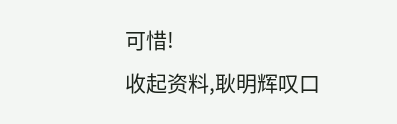可惜!
收起资料,耿明辉叹口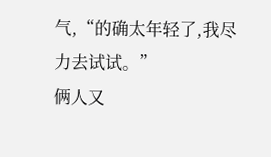气,“的确太年轻了,我尽力去试试。”
俩人又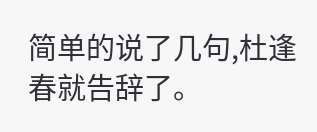简单的说了几句,杜逢春就告辞了。